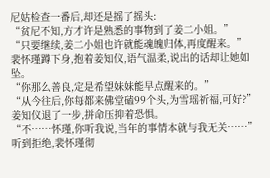尼姑检查一番后,却还是摇了摇头:
“贫尼不知,方才许是熟悉的事物到了姜二小姐。”
“只要继续,姜二小姐也许就能魂魄归体,再度醒来。”
裴怀瑾蹲下身,抱着姜知仪,语气温柔,说出的话却让她如坠。
“你那么善良,定是希望妹妹能早点醒来的。”
“从今往后,你每都来佛堂磕99个头,为雪瑶祈福,可好?”
姜知仪退了一步,拼命压抑着恐惧。
“不……怀瑾,你听我说,当年的事情本就与我无关……”
听到拒绝,裴怀瑾彻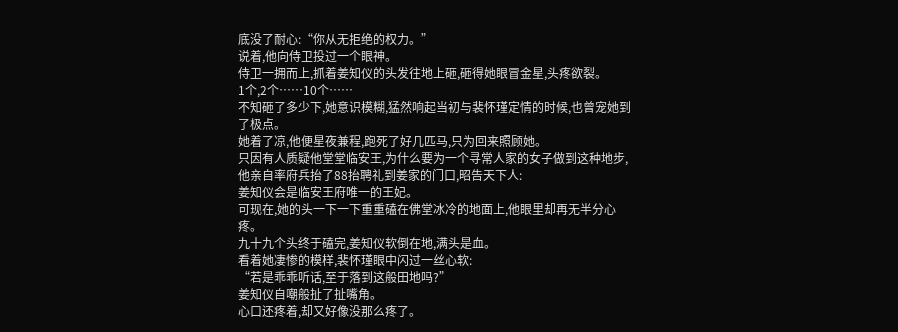底没了耐心:“你从无拒绝的权力。”
说着,他向侍卫投过一个眼神。
侍卫一拥而上,抓着姜知仪的头发往地上砸,砸得她眼冒金星,头疼欲裂。
1个,2个……10个……
不知砸了多少下,她意识模糊,猛然响起当初与裴怀瑾定情的时候,也曾宠她到了极点。
她着了凉,他便星夜兼程,跑死了好几匹马,只为回来照顾她。
只因有人质疑他堂堂临安王,为什么要为一个寻常人家的女子做到这种地步,他亲自率府兵抬了88抬聘礼到姜家的门口,昭告天下人:
姜知仪会是临安王府唯一的王妃。
可现在,她的头一下一下重重磕在佛堂冰冷的地面上,他眼里却再无半分心疼。
九十九个头终于磕完,姜知仪软倒在地,满头是血。
看着她凄惨的模样,裴怀瑾眼中闪过一丝心软:
“若是乖乖听话,至于落到这般田地吗?”
姜知仪自嘲般扯了扯嘴角。
心口还疼着,却又好像没那么疼了。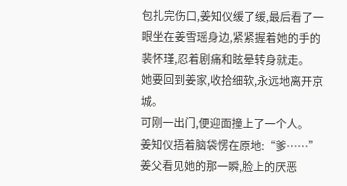包扎完伤口,姜知仪缓了缓,最后看了一眼坐在姜雪瑶身边,紧紧握着她的手的裴怀瑾,忍着剧痛和眩晕转身就走。
她要回到姜家,收拾细软,永远地离开京城。
可刚一出门,便迎面撞上了一个人。
姜知仪捂着脑袋愣在原地:“爹……”
姜父看见她的那一瞬,脸上的厌恶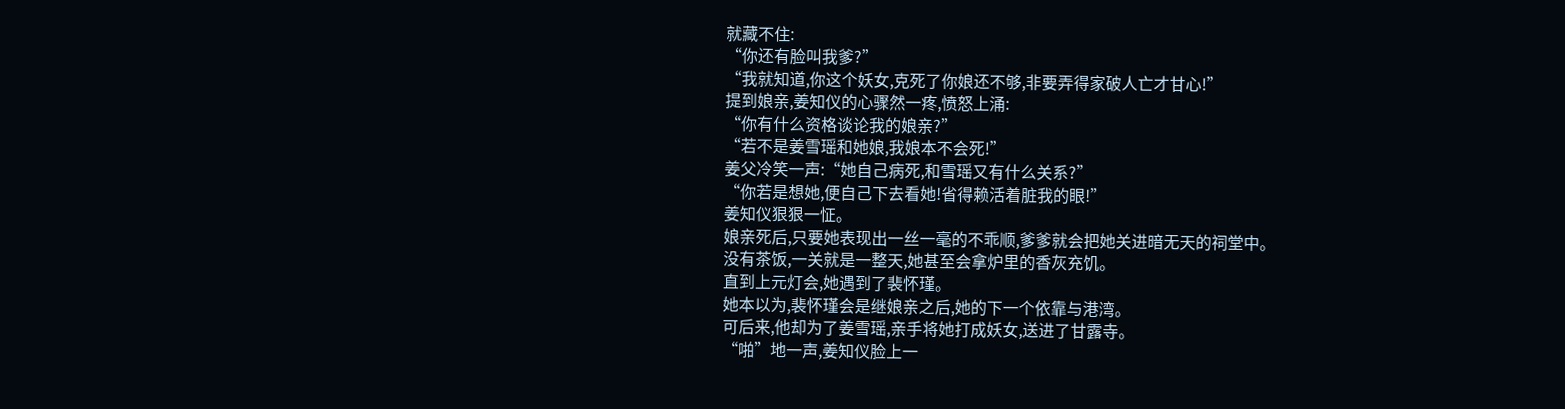就藏不住:
“你还有脸叫我爹?”
“我就知道,你这个妖女,克死了你娘还不够,非要弄得家破人亡才甘心!”
提到娘亲,姜知仪的心骤然一疼,愤怒上涌:
“你有什么资格谈论我的娘亲?”
“若不是姜雪瑶和她娘,我娘本不会死!”
姜父冷笑一声:“她自己病死,和雪瑶又有什么关系?”
“你若是想她,便自己下去看她!省得赖活着脏我的眼!”
姜知仪狠狠一怔。
娘亲死后,只要她表现出一丝一毫的不乖顺,爹爹就会把她关进暗无天的祠堂中。
没有茶饭,一关就是一整天,她甚至会拿炉里的香灰充饥。
直到上元灯会,她遇到了裴怀瑾。
她本以为,裴怀瑾会是继娘亲之后,她的下一个依靠与港湾。
可后来,他却为了姜雪瑶,亲手将她打成妖女,送进了甘露寺。
“啪”地一声,姜知仪脸上一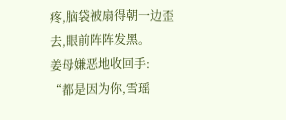疼,脑袋被扇得朝一边歪去,眼前阵阵发黑。
姜母嫌恶地收回手:
“都是因为你,雪瑶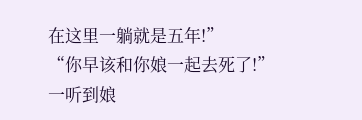在这里一躺就是五年!”
“你早该和你娘一起去死了!”
一听到娘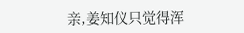亲,姜知仪只觉得浑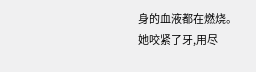身的血液都在燃烧。
她咬紧了牙,用尽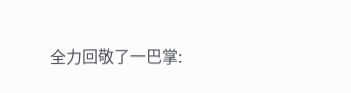全力回敬了一巴掌: